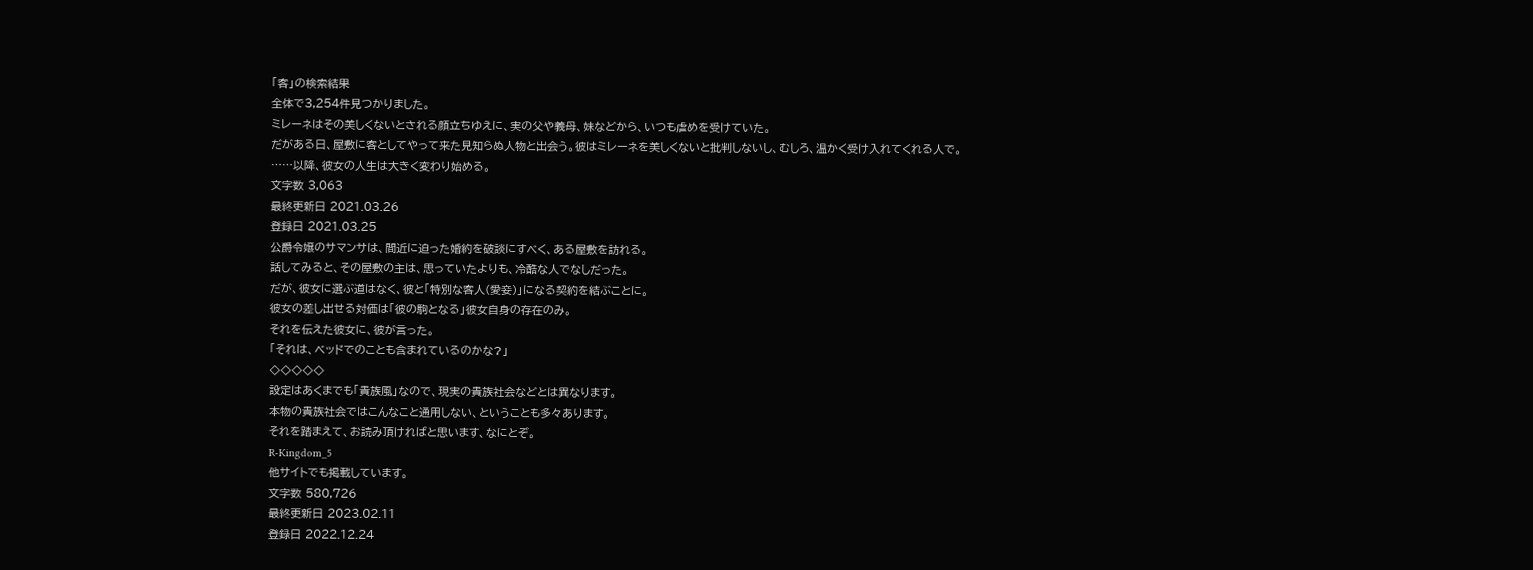「客」の検索結果
全体で3,254件見つかりました。
ミレーネはその美しくないとされる顔立ちゆえに、実の父や義母、妹などから、いつも虐めを受けていた。
だがある日、屋敷に客としてやって来た見知らぬ人物と出会う。彼はミレーネを美しくないと批判しないし、むしろ、温かく受け入れてくれる人で。
……以降、彼女の人生は大きく変わり始める。
文字数 3,063
最終更新日 2021.03.26
登録日 2021.03.25
公爵令嬢のサマンサは、間近に迫った婚約を破談にすべく、ある屋敷を訪れる。
話してみると、その屋敷の主は、思っていたよりも、冷酷な人でなしだった。
だが、彼女に選ぶ道はなく、彼と「特別な客人(愛妾)」になる契約を結ぶことに。
彼女の差し出せる対価は「彼の駒となる」彼女自身の存在のみ。
それを伝えた彼女に、彼が言った。
「それは、ベッドでのことも含まれているのかな?」
◇◇◇◇◇
設定はあくまでも「貴族風」なので、現実の貴族社会などとは異なります。
本物の貴族社会ではこんなこと通用しない、ということも多々あります。
それを踏まえて、お読み頂ければと思います、なにとぞ。
R-Kingdom_5
他サイトでも掲載しています。
文字数 580,726
最終更新日 2023.02.11
登録日 2022.12.24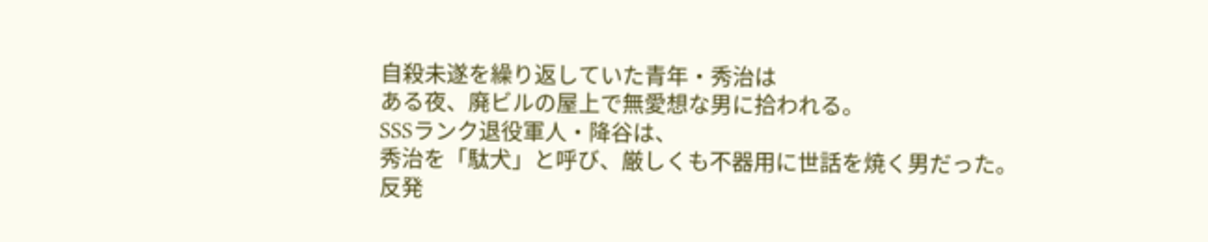自殺未遂を繰り返していた青年・秀治は
ある夜、廃ビルの屋上で無愛想な男に拾われる。
SSSランク退役軍人・降谷は、
秀治を「駄犬」と呼び、厳しくも不器用に世話を焼く男だった。
反発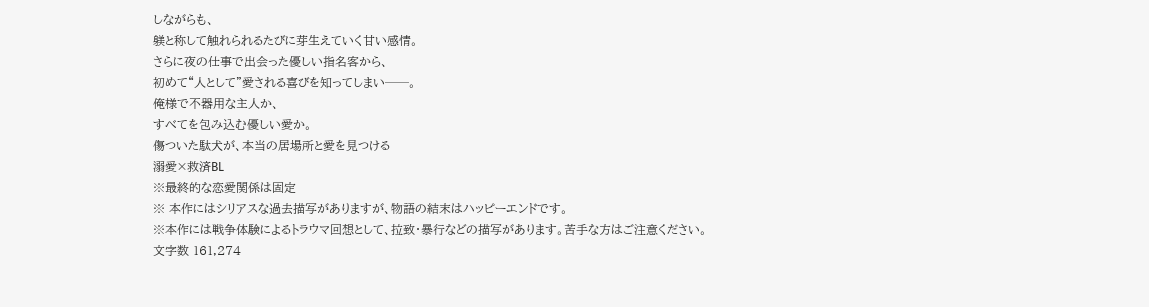しながらも、
躾と称して触れられるたびに芽生えていく甘い感情。
さらに夜の仕事で出会った優しい指名客から、
初めて“人として”愛される喜びを知ってしまい──。
俺様で不器用な主人か、
すべてを包み込む優しい愛か。
傷ついた駄犬が、本当の居場所と愛を見つける
溺愛×救済BL
※最終的な恋愛関係は固定
※ 本作にはシリアスな過去描写がありますが、物語の結末はハッピーエンドです。
※本作には戦争体験によるトラウマ回想として、拉致・暴行などの描写があります。苦手な方はご注意ください。
文字数 161,274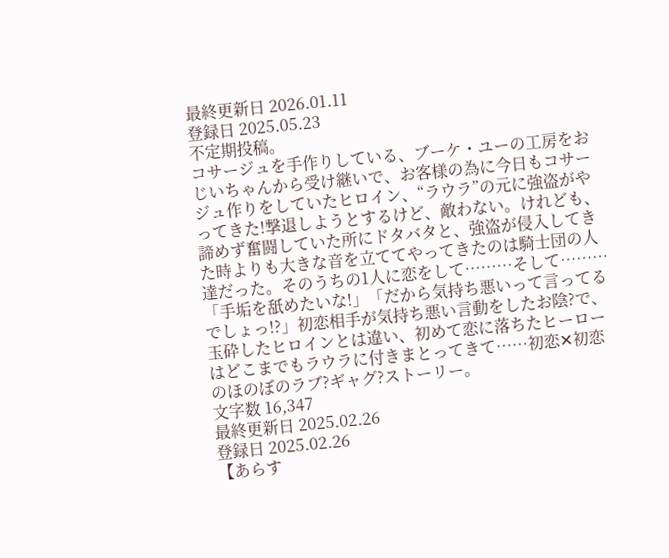最終更新日 2026.01.11
登録日 2025.05.23
不定期投稿。
コサージュを手作りしている、ブーケ・ユーの工房をおじいちゃんから受け継いで、お客様の為に今日もコサージュ作りをしていたヒロイン、“ラウラ”の元に強盗がやってきた!撃退しようとするけど、敵わない。けれども、諦めず奮闘していた所にドタバタと、強盗が侵入してきた時よりも大きな音を立ててやってきたのは騎士団の人達だった。そのうちの1人に恋をして………そして………「手垢を舐めたいな!」「だから気持ち悪いって言ってるでしょっ!?」初恋相手が気持ち悪い言動をしたお陰?で、玉砕したヒロインとは違い、初めて恋に落ちたヒーローはどこまでもラウラに付きまとってきて……初恋✕初恋のほのぼのラブ?ギャグ?ストーリー。
文字数 16,347
最終更新日 2025.02.26
登録日 2025.02.26
【あらす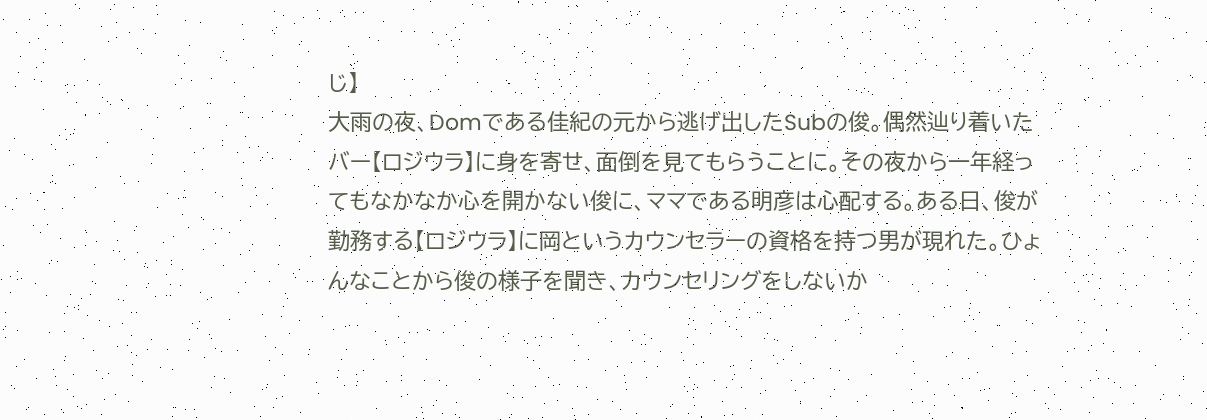じ】
大雨の夜、Domである佳紀の元から逃げ出したSubの俊。偶然辿り着いたバー【ロジウラ】に身を寄せ、面倒を見てもらうことに。その夜から一年経ってもなかなか心を開かない俊に、ママである明彦は心配する。ある日、俊が勤務する【ロジウラ】に岡というカウンセラーの資格を持つ男が現れた。ひょんなことから俊の様子を聞き、カウンセリングをしないか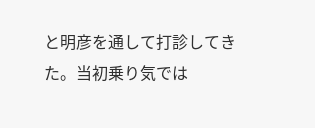と明彦を通して打診してきた。当初乗り気では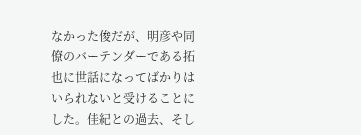なかった俊だが、明彦や同僚のバーテンダーである拓也に世話になってばかりはいられないと受けることにした。佳紀との過去、そし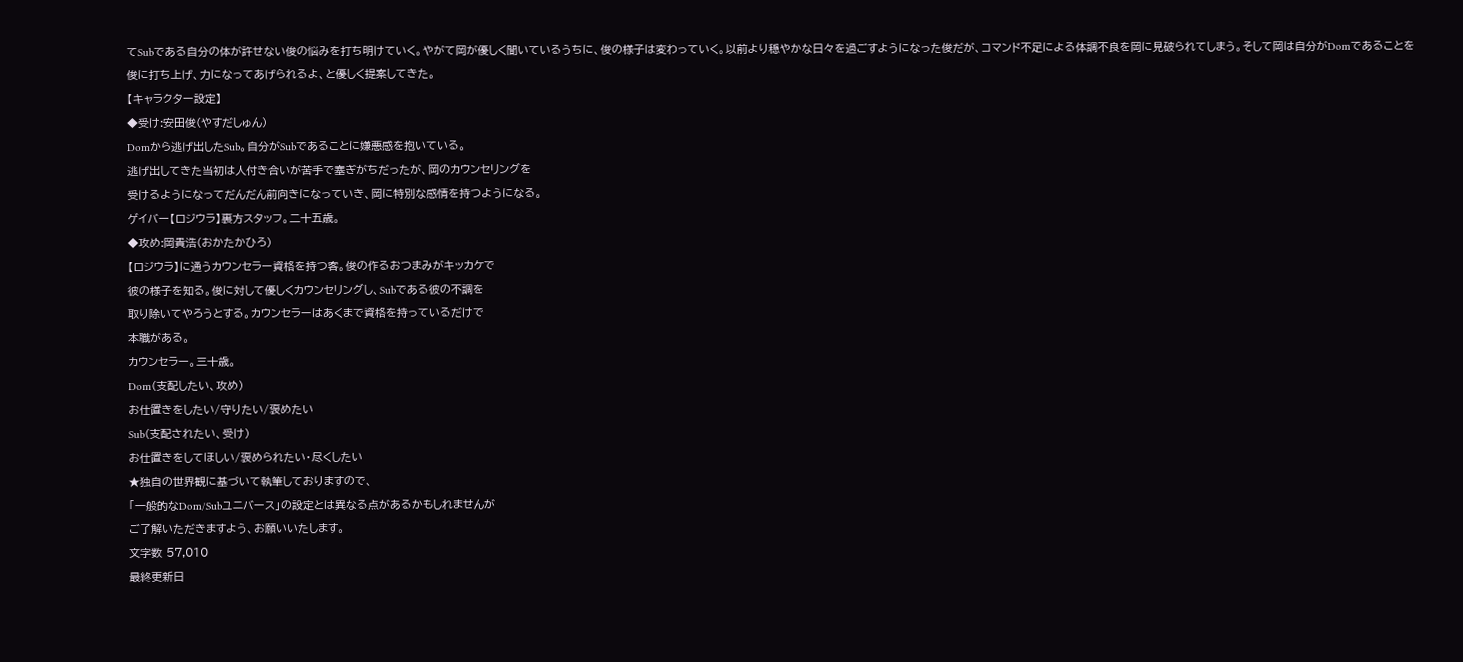てSubである自分の体が許せない俊の悩みを打ち明けていく。やがて岡が優しく聞いているうちに、俊の様子は変わっていく。以前より穏やかな日々を過ごすようになった俊だが、コマンド不足による体調不良を岡に見破られてしまう。そして岡は自分がDomであることを俊に打ち上げ、力になってあげられるよ、と優しく提案してきた。
【キャラクター設定】
◆受け:安田俊(やすだしゅん)
Domから逃げ出したSub。自分がSubであることに嫌悪感を抱いている。
逃げ出してきた当初は人付き合いが苦手で塞ぎがちだったが、岡のカウンセリングを
受けるようになってだんだん前向きになっていき、岡に特別な感情を持つようになる。
ゲイバー【ロジウラ】裏方スタッフ。二十五歳。
◆攻め:岡貴浩(おかたかひろ)
【ロジウラ】に通うカウンセラー資格を持つ客。俊の作るおつまみがキッカケで
彼の様子を知る。俊に対して優しくカウンセリングし、Subである彼の不調を
取り除いてやろうとする。カウンセラーはあくまで資格を持っているだけで
本職がある。
カウンセラー。三十歳。
Dom(支配したい、攻め)
お仕置きをしたい/守りたい/褒めたい
Sub(支配されたい、受け)
お仕置きをしてほしい/褒められたい・尽くしたい
★独自の世界観に基づいて執筆しておりますので、
「一般的なDom/Subユニバース」の設定とは異なる点があるかもしれませんが
ご了解いただきますよう、お願いいたします。
文字数 57,010
最終更新日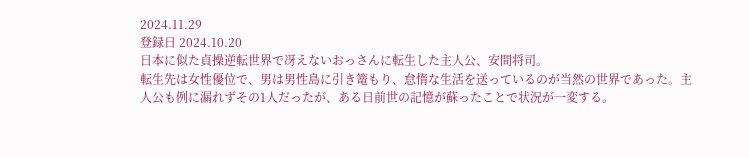2024.11.29
登録日 2024.10.20
日本に似た貞操逆転世界で冴えないおっさんに転生した主人公、安間将司。
転生先は女性優位で、男は男性島に引き篭もり、怠惰な生活を送っているのが当然の世界であった。主人公も例に漏れずその1人だったが、ある日前世の記憶が蘇ったことで状況が一変する。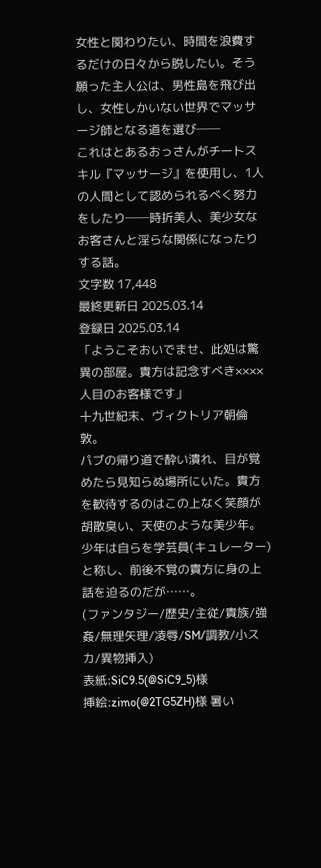女性と関わりたい、時間を浪費するだけの日々から脱したい。そう願った主人公は、男性島を飛び出し、女性しかいない世界でマッサージ師となる道を選び──
これはとあるおっさんがチートスキル『マッサージ』を使用し、1人の人間として認められるべく努力をしたり──時折美人、美少女なお客さんと淫らな関係になったりする話。
文字数 17,448
最終更新日 2025.03.14
登録日 2025.03.14
「ようこそおいでませ、此処は驚異の部屋。貴方は記念すべき××××人目のお客様です」
十九世紀末、ヴィクトリア朝倫敦。
パブの帰り道で酔い潰れ、目が覚めたら見知らぬ場所にいた。貴方を歓待するのはこの上なく笑顔が胡散臭い、天使のような美少年。
少年は自らを学芸員(キュレーター)と称し、前後不覚の貴方に身の上話を迫るのだが……。
(ファンタジー/歴史/主従/貴族/強姦/無理矢理/凌辱/SM/調教/小スカ/異物挿入)
表紙:SiC9.5(@SiC9_5)様
挿絵:zimo(@2TG5ZH)様 暑い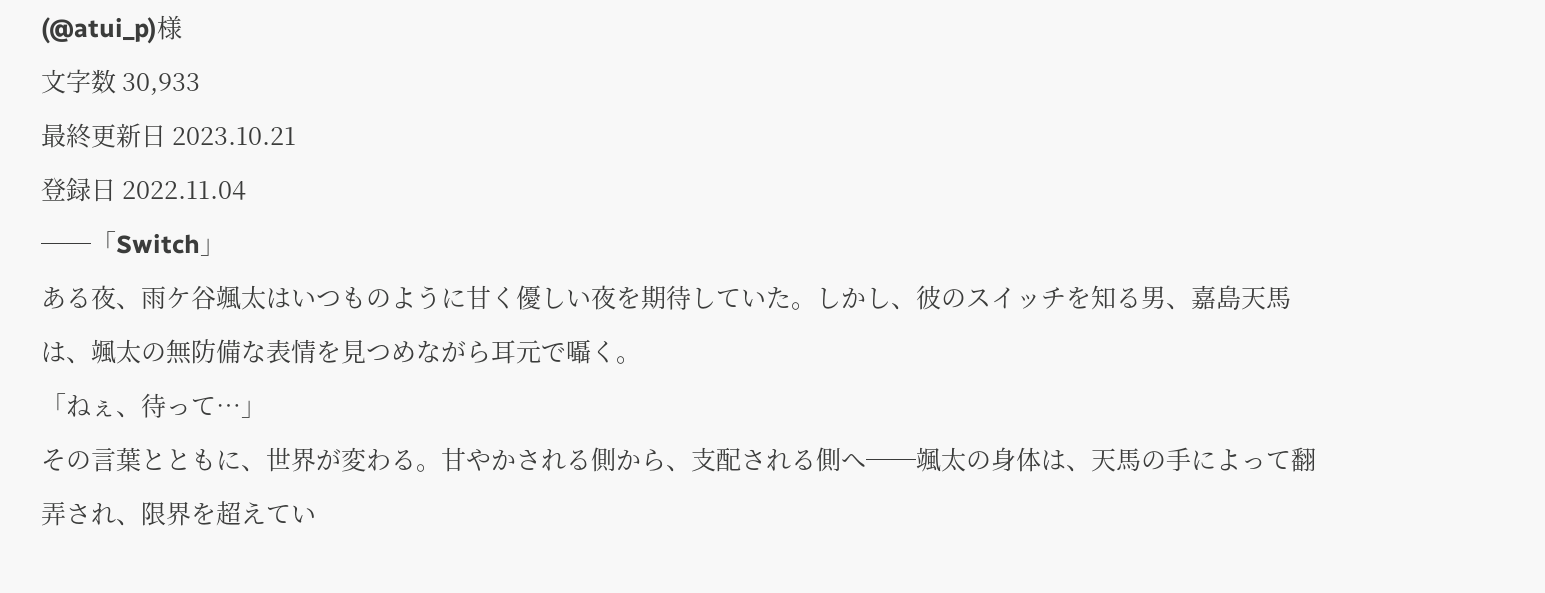(@atui_p)様
文字数 30,933
最終更新日 2023.10.21
登録日 2022.11.04
──「Switch」
ある夜、雨ケ谷颯太はいつものように甘く優しい夜を期待していた。しかし、彼のスイッチを知る男、嘉島天馬は、颯太の無防備な表情を見つめながら耳元で囁く。
「ねぇ、待って…」
その言葉とともに、世界が変わる。甘やかされる側から、支配される側へ──颯太の身体は、天馬の手によって翻弄され、限界を超えてい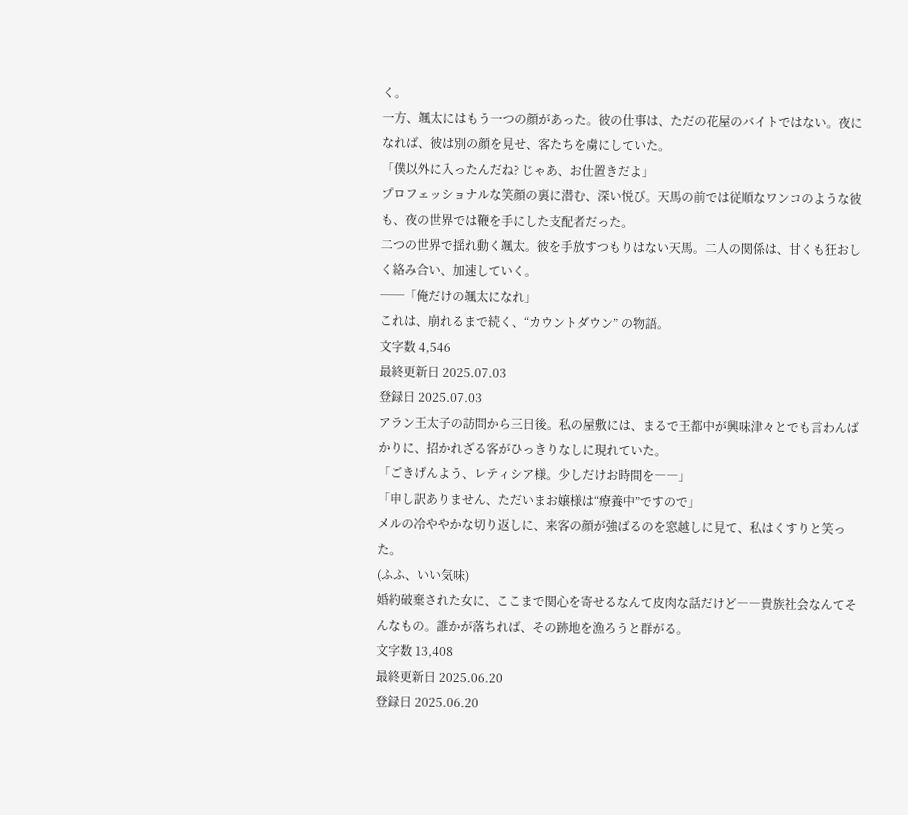く。
一方、颯太にはもう一つの顔があった。彼の仕事は、ただの花屋のバイトではない。夜になれば、彼は別の顔を見せ、客たちを虜にしていた。
「僕以外に入ったんだね? じゃあ、お仕置きだよ」
プロフェッショナルな笑顔の裏に潜む、深い悦び。天馬の前では従順なワンコのような彼も、夜の世界では鞭を手にした支配者だった。
二つの世界で揺れ動く颯太。彼を手放すつもりはない天馬。二人の関係は、甘くも狂おしく絡み合い、加速していく。
──「俺だけの颯太になれ」
これは、崩れるまで続く、“カウントダウン” の物語。
文字数 4,546
最終更新日 2025.07.03
登録日 2025.07.03
アラン王太子の訪問から三日後。私の屋敷には、まるで王都中が興味津々とでも言わんばかりに、招かれざる客がひっきりなしに現れていた。
「ごきげんよう、レティシア様。少しだけお時間を――」
「申し訳ありません、ただいまお嬢様は“療養中”ですので」
メルの冷ややかな切り返しに、来客の顔が強ばるのを窓越しに見て、私はくすりと笑った。
(ふふ、いい気味)
婚約破棄された女に、ここまで関心を寄せるなんて皮肉な話だけど――貴族社会なんてそんなもの。誰かが落ちれば、その跡地を漁ろうと群がる。
文字数 13,408
最終更新日 2025.06.20
登録日 2025.06.20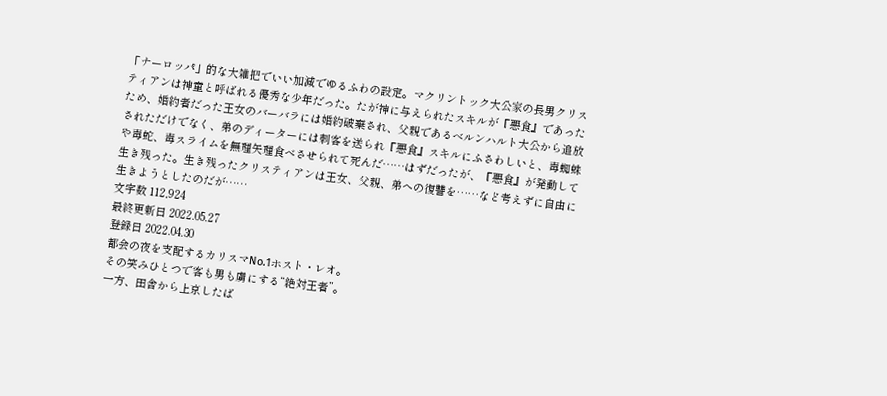「ナーロッパ」的な大雑把でいい加減でゆるふわの設定。マクリントック大公家の長男クリスティアンは神童と呼ばれる優秀な少年だった。たが神に与えられたスキルが『悪食』であったため、婚約者だった王女のバーバラには婚約破棄され、父親であるベルンハルト大公から追放されただけでなく、弟のディーターには刺客を送られ『悪食』スキルにふさわしいと、毒蜘蛛や毒蛇、毒スライムを無理矢理食べさせられて死んだ……はずだったが、『悪食』が発動して生き残った。生き残ったクリスティアンは王女、父親、弟への復讐を……など考えずに自由に生きようとしたのだが……
文字数 112,924
最終更新日 2022.05.27
登録日 2022.04.30
都会の夜を支配するカリスマNo.1ホスト・レオ。
その笑みひとつで客も男も虜にする“絶対王者”。
一方、田舎から上京したば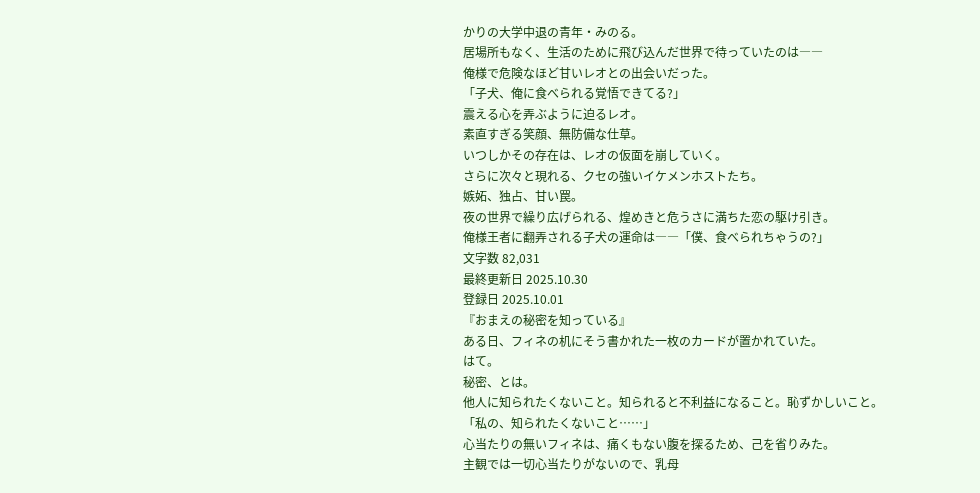かりの大学中退の青年・みのる。
居場所もなく、生活のために飛び込んだ世界で待っていたのは――
俺様で危険なほど甘いレオとの出会いだった。
「子犬、俺に食べられる覚悟できてる?」
震える心を弄ぶように迫るレオ。
素直すぎる笑顔、無防備な仕草。
いつしかその存在は、レオの仮面を崩していく。
さらに次々と現れる、クセの強いイケメンホストたち。
嫉妬、独占、甘い罠。
夜の世界で繰り広げられる、煌めきと危うさに満ちた恋の駆け引き。
俺様王者に翻弄される子犬の運命は――「僕、食べられちゃうの?」
文字数 82,031
最終更新日 2025.10.30
登録日 2025.10.01
『おまえの秘密を知っている』
ある日、フィネの机にそう書かれた一枚のカードが置かれていた。
はて。
秘密、とは。
他人に知られたくないこと。知られると不利益になること。恥ずかしいこと。
「私の、知られたくないこと……」
心当たりの無いフィネは、痛くもない腹を探るため、己を省りみた。
主観では一切心当たりがないので、乳母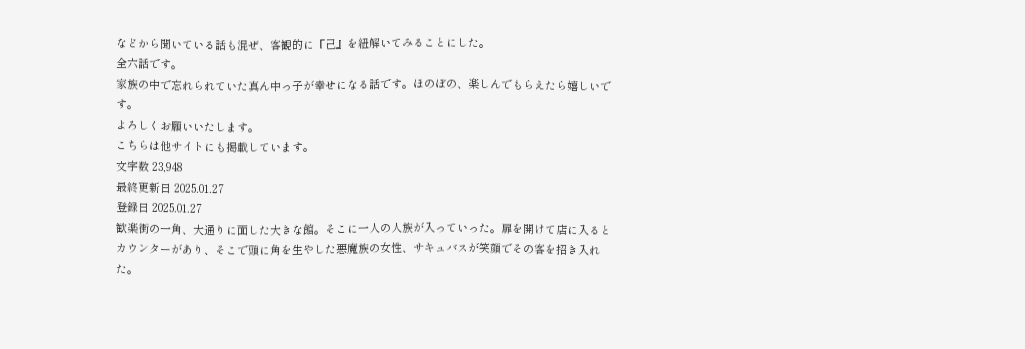などから聞いている話も混ぜ、客観的に『己』を紐解いてみることにした。
全六話です。
家族の中で忘れられていた真ん中っ子が幸せになる話です。ほのぼの、楽しんでもらえたら嬉しいです。
よろしくお願いいたします。
こちらは他サイトにも掲載しています。
文字数 23,948
最終更新日 2025.01.27
登録日 2025.01.27
歓楽街の一角、大通りに面した大きな館。そこに一人の人族が入っていった。扉を開けて店に入るとカウンターがあり、そこで頭に角を生やした悪魔族の女性、サキュバスが笑顔でその客を招き入れた。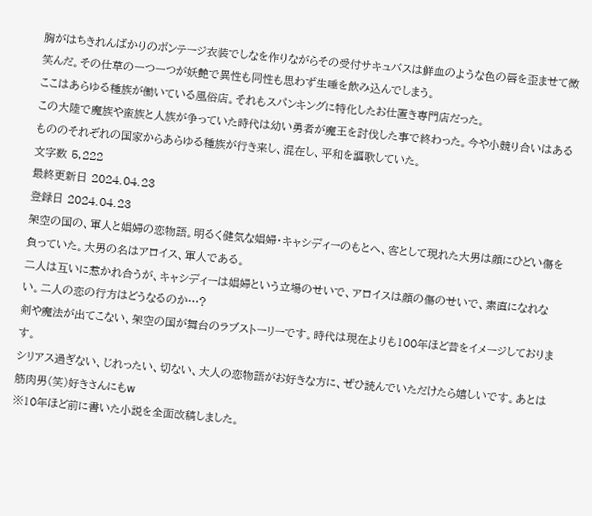胸がはちきれんばかりのボンテージ衣装でしなを作りながらその受付サキュバスは鮮血のような色の唇を歪ませて微笑んだ。その仕草の一つ一つが妖艶で異性も同性も思わず生唾を飲み込んでしまう。
ここはあらゆる種族が働いている風俗店。それもスパンキングに特化したお仕置き専門店だった。
この大陸で魔族や蛮族と人族が争っていた時代は幼い勇者が魔王を討伐した事で終わった。今や小競り合いはあるもののそれぞれの国家からあらゆる種族が行き来し、混在し、平和を謳歌していた。
文字数 5,222
最終更新日 2024.04.23
登録日 2024.04.23
架空の国の、軍人と娼婦の恋物語。明るく健気な娼婦・キャシディーのもとへ、客として現れた大男は顔にひどい傷を負っていた。大男の名はアロイス、軍人である。
二人は互いに惹かれ合うが、キャシディーは娼婦という立場のせいで、アロイスは顔の傷のせいで、素直になれない。二人の恋の行方はどうなるのか…?
剣や魔法が出てこない、架空の国が舞台のラブストーリーです。時代は現在よりも100年ほど昔をイメージしております。
シリアス過ぎない、じれったい、切ない、大人の恋物語がお好きな方に、ぜひ読んでいただけたら嬉しいです。あとは筋肉男(笑)好きさんにもw
※10年ほど前に書いた小説を全面改稿しました。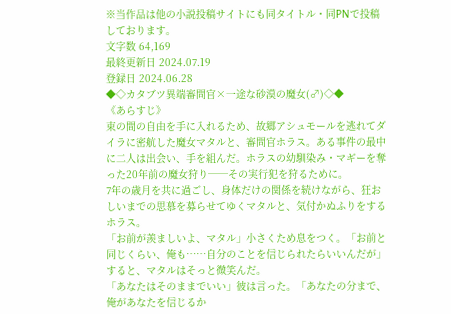※当作品は他の小説投稿サイトにも同タイトル・同PNで投稿しております。
文字数 64,169
最終更新日 2024.07.19
登録日 2024.06.28
◆◇カタブツ異端審問官×一途な砂漠の魔女(♂)◇◆
《あらすじ》
束の間の自由を手に入れるため、故郷アシュモールを逃れてダイラに密航した魔女マタルと、審問官ホラス。ある事件の最中に二人は出会い、手を組んだ。ホラスの幼馴染み・マギーを奪った20年前の魔女狩り──その実行犯を狩るために。
7年の歳月を共に過ごし、身体だけの関係を続けながら、狂おしいまでの思慕を募らせてゆくマタルと、気付かぬふりをするホラス。
「お前が羨ましいよ、マタル」小さくため息をつく。「お前と同じくらい、俺も……自分のことを信じられたらいいんだが」
すると、マタルはそっと微笑んだ。
「あなたはそのままでいい」彼は言った。「あなたの分まで、俺があなたを信じるか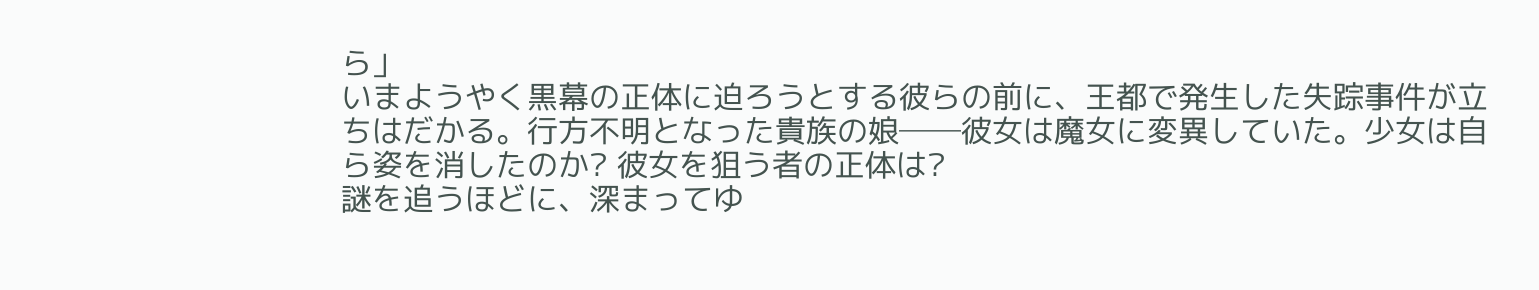ら」
いまようやく黒幕の正体に迫ろうとする彼らの前に、王都で発生した失踪事件が立ちはだかる。行方不明となった貴族の娘──彼女は魔女に変異していた。少女は自ら姿を消したのか? 彼女を狙う者の正体は?
謎を追うほどに、深まってゆ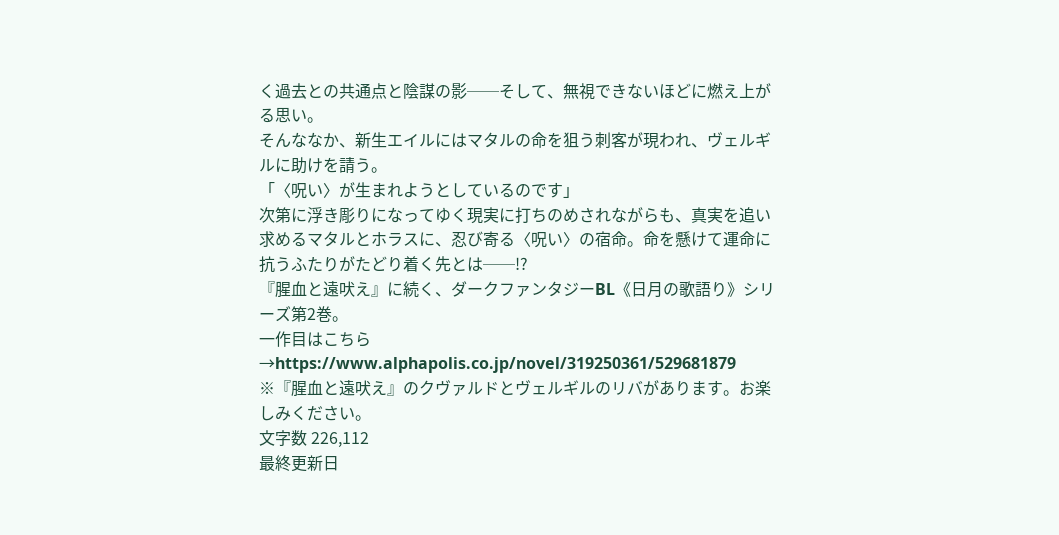く過去との共通点と陰謀の影──そして、無視できないほどに燃え上がる思い。
そんななか、新生エイルにはマタルの命を狙う刺客が現われ、ヴェルギルに助けを請う。
「〈呪い〉が生まれようとしているのです」
次第に浮き彫りになってゆく現実に打ちのめされながらも、真実を追い求めるマタルとホラスに、忍び寄る〈呪い〉の宿命。命を懸けて運命に抗うふたりがたどり着く先とは──!?
『腥血と遠吠え』に続く、ダークファンタジーBL《日月の歌語り》シリーズ第2巻。
一作目はこちら→https://www.alphapolis.co.jp/novel/319250361/529681879
※『腥血と遠吠え』のクヴァルドとヴェルギルのリバがあります。お楽しみください。
文字数 226,112
最終更新日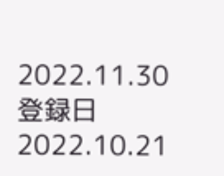2022.11.30
登録日 2022.10.21